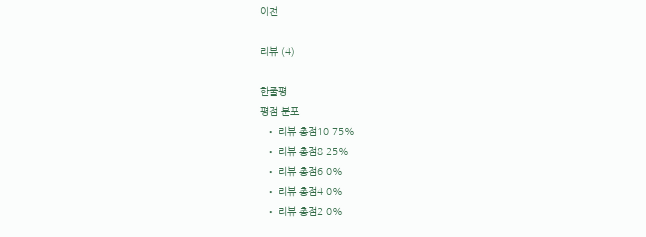이전

리뷰 (4)

한줄평
평점 분포
  • 리뷰 총점10 75%
  • 리뷰 총점8 25%
  • 리뷰 총점6 0%
  • 리뷰 총점4 0%
  • 리뷰 총점2 0%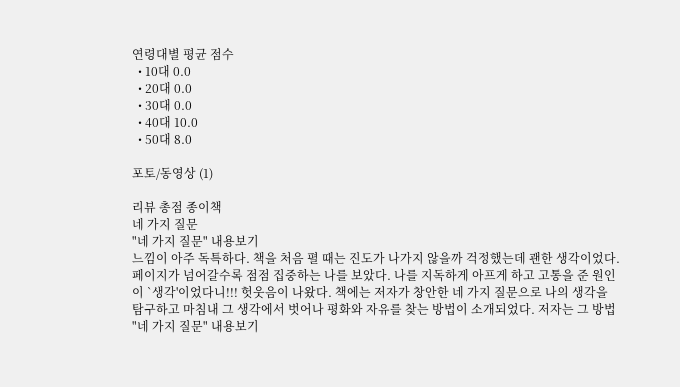연령대별 평균 점수
  • 10대 0.0
  • 20대 0.0
  • 30대 0.0
  • 40대 10.0
  • 50대 8.0

포토/동영상 (1)

리뷰 총점 종이책
네 가지 질문
"네 가지 질문" 내용보기
느낌이 아주 독특하다. 책을 처음 펼 때는 진도가 나가지 않을까 걱정했는데 괜한 생각이었다. 페이지가 넘어갈수록 점점 집중하는 나를 보았다. 나를 지독하게 아프게 하고 고통을 준 원인이 `생각'이었다니!!! 헛웃음이 나왔다. 책에는 저자가 창안한 네 가지 질문으로 나의 생각을 탐구하고 마침내 그 생각에서 벗어나 평화와 자유를 찾는 방법이 소개되었다. 저자는 그 방법
"네 가지 질문" 내용보기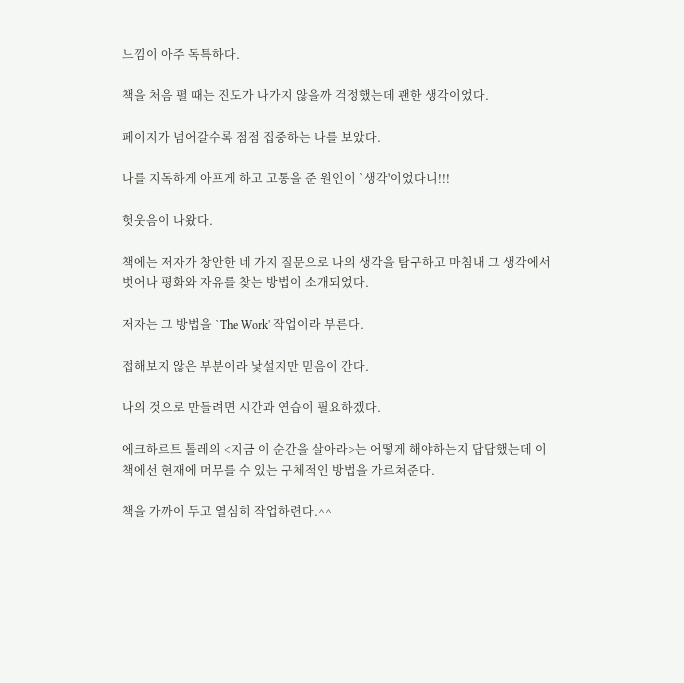느낌이 아주 독특하다.

책을 처음 펼 때는 진도가 나가지 않을까 걱정했는데 괜한 생각이었다.

페이지가 넘어갈수록 점점 집중하는 나를 보았다.

나를 지독하게 아프게 하고 고통을 준 원인이 `생각'이었다니!!!

헛웃음이 나왔다.

책에는 저자가 창안한 네 가지 질문으로 나의 생각을 탐구하고 마침내 그 생각에서 벗어나 평화와 자유를 찾는 방법이 소개되었다.

저자는 그 방법을 `The Work' 작업이라 부른다.

접해보지 않은 부분이라 낯설지만 믿음이 간다.

나의 것으로 만들려면 시간과 연습이 필요하겠다.

에크하르트 톨레의 <지금 이 순간을 살아라>는 어떻게 해야하는지 답답했는데 이 책에선 현재에 머무를 수 있는 구체적인 방법을 가르쳐준다.

책을 가까이 두고 열심히 작업하련다.^^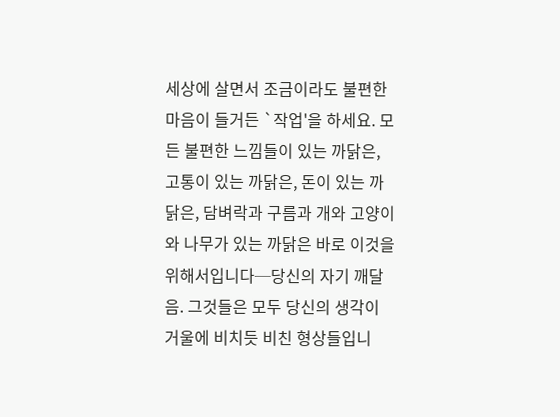세상에 살면서 조금이라도 불편한 마음이 들거든 `작업'을 하세요. 모든 불편한 느낌들이 있는 까닭은, 고통이 있는 까닭은, 돈이 있는 까닭은, 담벼락과 구름과 개와 고양이와 나무가 있는 까닭은 바로 이것을 위해서입니다─당신의 자기 깨달음. 그것들은 모두 당신의 생각이 거울에 비치듯 비친 형상들입니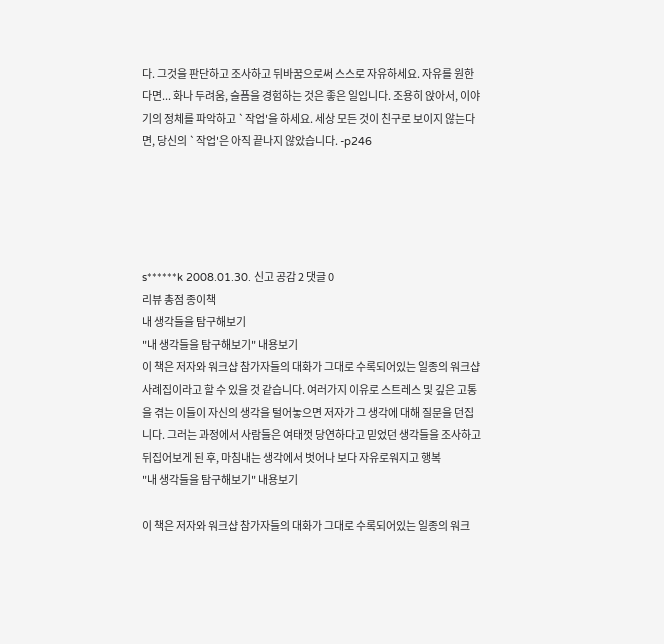다. 그것을 판단하고 조사하고 뒤바꿈으로써 스스로 자유하세요. 자유를 원한다면... 화나 두려움, 슬픔을 경험하는 것은 좋은 일입니다. 조용히 앉아서, 이야기의 정체를 파악하고 `작업'을 하세요. 세상 모든 것이 친구로 보이지 않는다면, 당신의 `작업'은 아직 끝나지 않았습니다. -p246





s******k 2008.01.30. 신고 공감 2 댓글 0
리뷰 총점 종이책
내 생각들을 탐구해보기
"내 생각들을 탐구해보기" 내용보기
이 책은 저자와 워크샵 참가자들의 대화가 그대로 수록되어있는 일종의 워크샵 사례집이라고 할 수 있을 것 같습니다. 여러가지 이유로 스트레스 및 깊은 고통을 겪는 이들이 자신의 생각을 털어놓으면 저자가 그 생각에 대해 질문을 던집니다. 그러는 과정에서 사람들은 여태껏 당연하다고 믿었던 생각들을 조사하고 뒤집어보게 된 후, 마침내는 생각에서 벗어나 보다 자유로워지고 행복
"내 생각들을 탐구해보기" 내용보기

이 책은 저자와 워크샵 참가자들의 대화가 그대로 수록되어있는 일종의 워크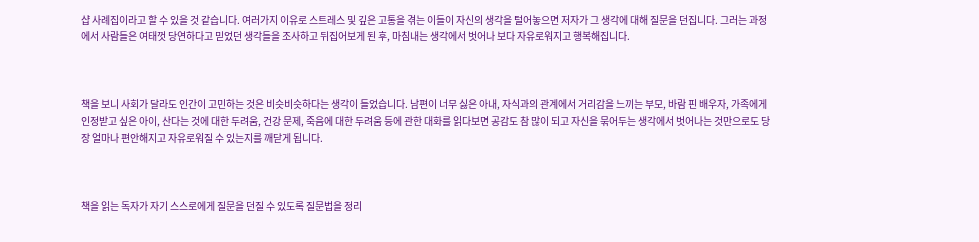샵 사례집이라고 할 수 있을 것 같습니다. 여러가지 이유로 스트레스 및 깊은 고통을 겪는 이들이 자신의 생각을 털어놓으면 저자가 그 생각에 대해 질문을 던집니다. 그러는 과정에서 사람들은 여태껏 당연하다고 믿었던 생각들을 조사하고 뒤집어보게 된 후, 마침내는 생각에서 벗어나 보다 자유로워지고 행복해집니다.



책을 보니 사회가 달라도 인간이 고민하는 것은 비슷비슷하다는 생각이 들었습니다. 남편이 너무 싫은 아내, 자식과의 관계에서 거리감을 느끼는 부모, 바람 핀 배우자, 가족에게 인정받고 싶은 아이, 산다는 것에 대한 두려움, 건강 문제, 죽음에 대한 두려움 등에 관한 대화를 읽다보면 공감도 참 많이 되고 자신을 묶어두는 생각에서 벗어나는 것만으로도 당장 얼마나 편안해지고 자유로워질 수 있는지를 깨닫게 됩니다.



책을 읽는 독자가 자기 스스로에게 질문을 던질 수 있도록 질문법을 정리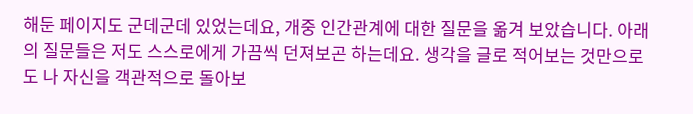해둔 페이지도 군데군데 있었는데요, 개중 인간관계에 대한 질문을 옮겨 보았습니다. 아래의 질문들은 저도 스스로에게 가끔씩 던져보곤 하는데요. 생각을 글로 적어보는 것만으로도 나 자신을 객관적으로 돌아보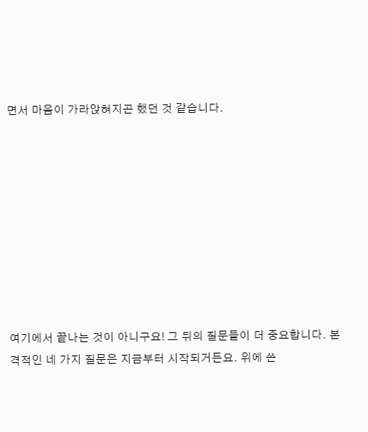면서 마음이 가라앉혀지곤 했던 것 같습니다.









여기에서 끝나는 것이 아니구요! 그 뒤의 질문들이 더 중요합니다. 본격적인 네 가지 질문은 지금부터 시작되거든요. 위에 쓴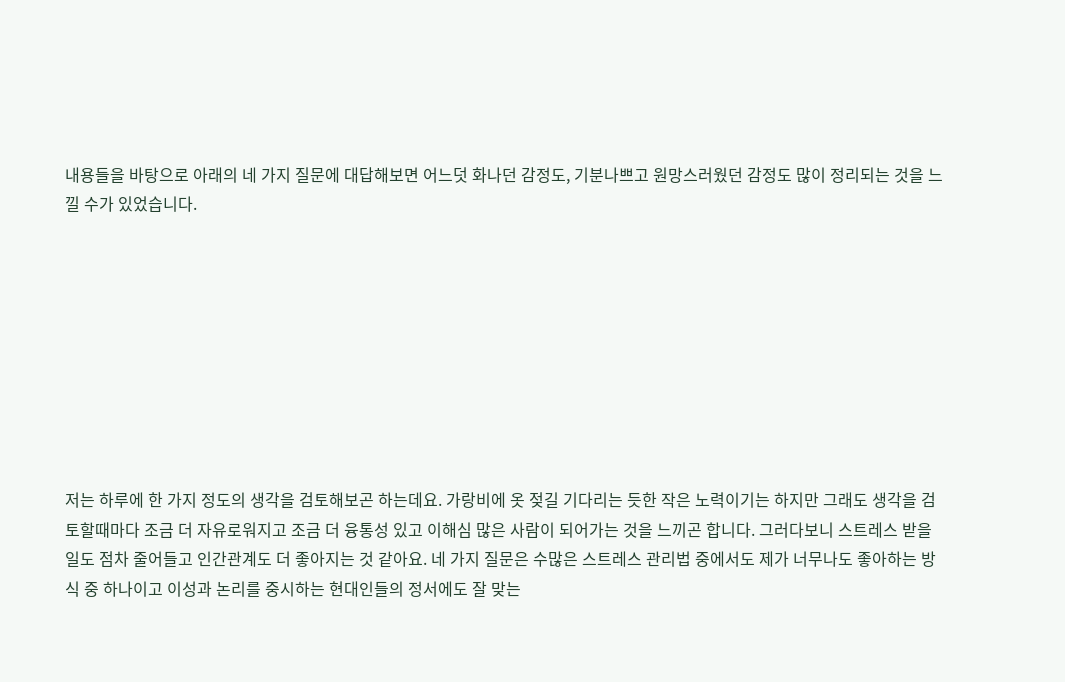내용들을 바탕으로 아래의 네 가지 질문에 대답해보면 어느덧 화나던 감정도, 기분나쁘고 원망스러웠던 감정도 많이 정리되는 것을 느낄 수가 있었습니다.









저는 하루에 한 가지 정도의 생각을 검토해보곤 하는데요. 가랑비에 옷 젖길 기다리는 듯한 작은 노력이기는 하지만 그래도 생각을 검토할때마다 조금 더 자유로워지고 조금 더 융통성 있고 이해심 많은 사람이 되어가는 것을 느끼곤 합니다. 그러다보니 스트레스 받을 일도 점차 줄어들고 인간관계도 더 좋아지는 것 같아요. 네 가지 질문은 수많은 스트레스 관리법 중에서도 제가 너무나도 좋아하는 방식 중 하나이고 이성과 논리를 중시하는 현대인들의 정서에도 잘 맞는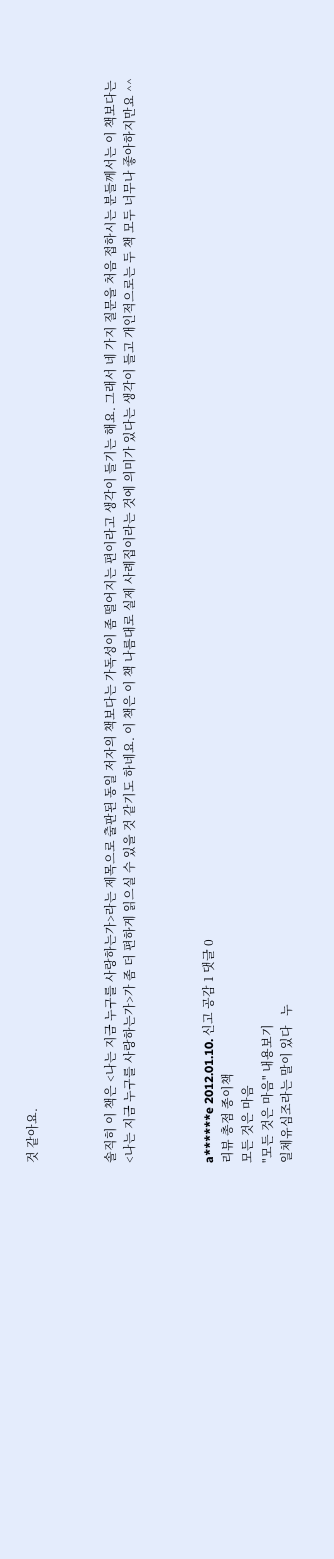것 같아요.



솔직히 이 책은 <나는 지금 누구를 사랑하는가>라는 제목으로 출판된 동일 저자의 책보다는 가독성이 좀 떨어지는 편이라고 생각이 들기는 해요. 그래서 네 가지 질문을 처음 접하시는 분들께서는 이 책보다는 <나는 지금 누구를 사랑하는가>가 좀 더 편하게 읽으실 수 있을 것 같기도 하네요. 이 책은 이 책 나름대로 실제 사례집이라는 것에 의미가 있다는 생각이 들고 개인적으로는 두 책 모두 너무나 좋아하지만요 ^^



a******e 2012.01.10. 신고 공감 1 댓글 0
리뷰 총점 종이책
모든 것은 마음
"모든 것은 마음" 내용보기
일체유심조라는 말이 있다   누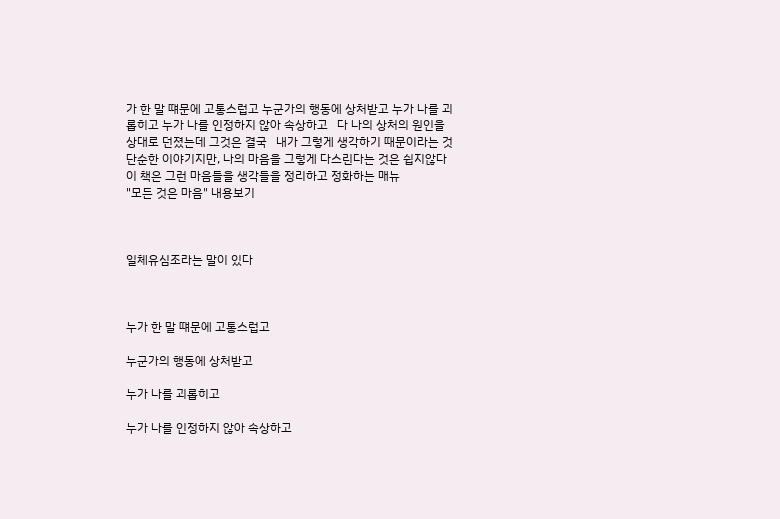가 한 말 떄문에 고통스럽고 누군가의 행동에 상처받고 누가 나를 괴롭히고 누가 나를 인정하지 않아 속상하고   다 나의 상처의 원인을 상대로 던졌는데 그것은 결국   내가 그렇게 생각하기 때문이라는 것 단순한 이야기지만, 나의 마음을 그렇게 다스린다는 것은 쉽지않다   이 책은 그런 마음들을 생각들을 정리하고 정화하는 매뉴
"모든 것은 마음" 내용보기



일체유심조라는 말이 있다



누가 한 말 떄문에 고통스럽고

누군가의 행동에 상처받고

누가 나를 괴롭히고

누가 나를 인정하지 않아 속상하고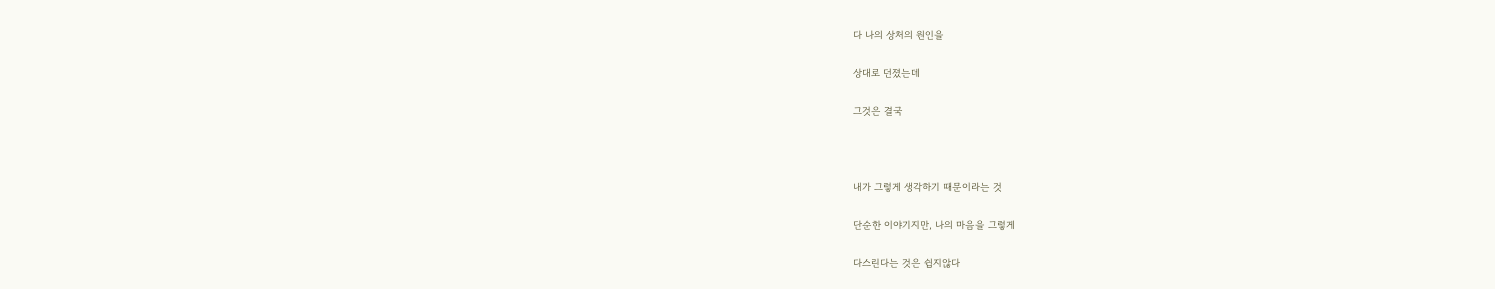다 나의 상처의 원인을

상대로 던졌는데

그것은 결국



내가 그렇게 생각하기 때문이라는 것

단순한 이야기지만, 나의 마음을 그렇게

다스린다는 것은 쉽지않다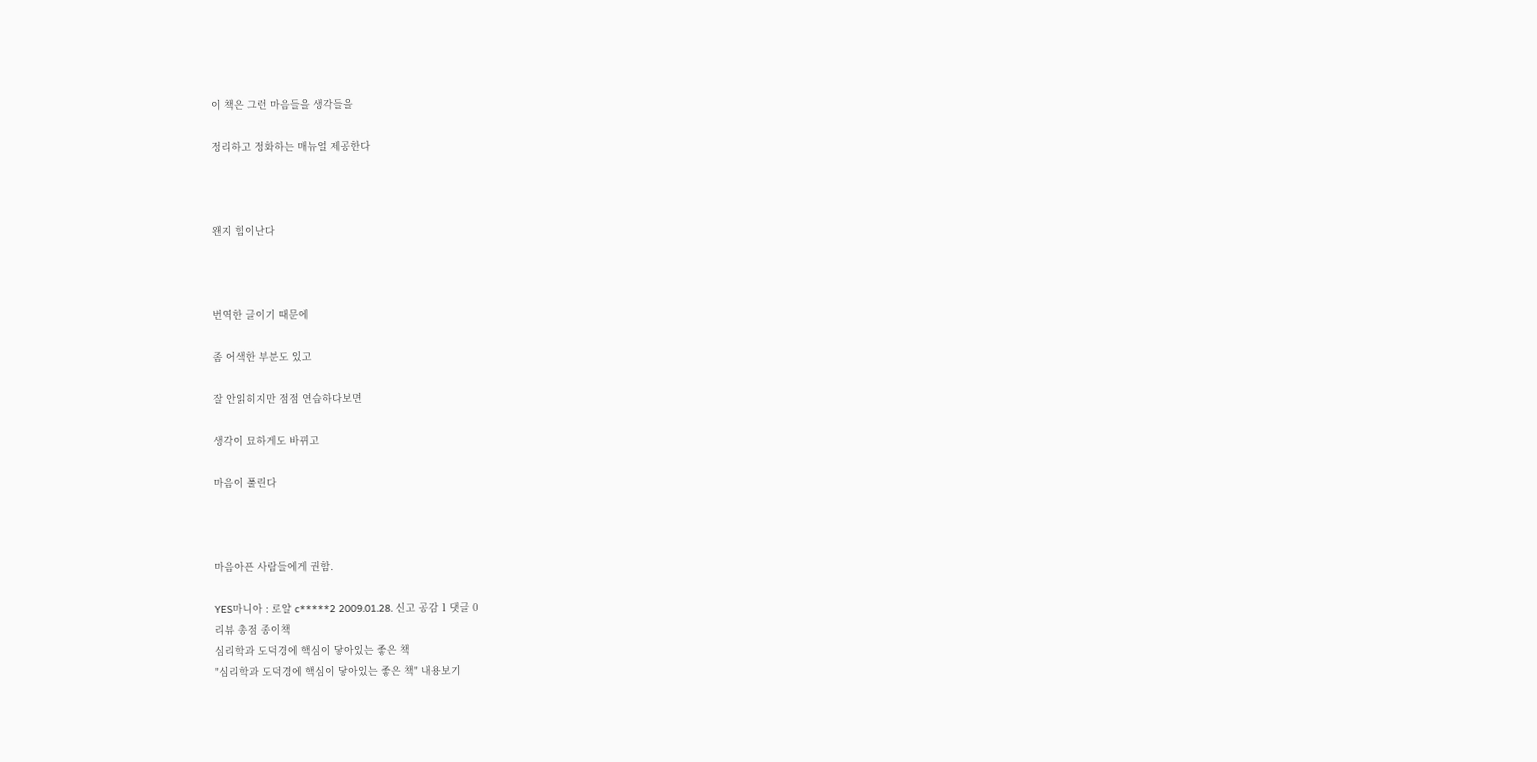이 책은 그런 마음들을 생각들을

정리하고 정화하는 매뉴얼 제공한다



왠지 힘이난다



번역한 글이기 때문에

좀 어색한 부분도 있고

잘 안읽히지만 점점 연습하다보면

생각이 묘하게도 바뀌고

마음이 풀린다



마음아픈 사람들에게 권함.

YES마니아 : 로얄 c*****2 2009.01.28. 신고 공감 1 댓글 0
리뷰 총점 종이책
심리학과 도덕경에 핵심이 닿아있는 좋은 책
"심리학과 도덕경에 핵심이 닿아있는 좋은 책" 내용보기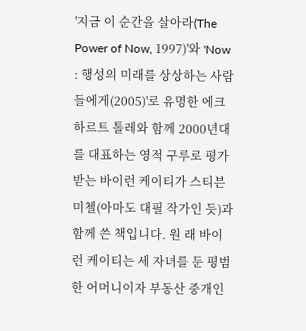'지금 이 순간을 살아라(The Power of Now, 1997)'와 'Now : 행성의 미래를 상상하는 사람들에게(2005)'로 유명한 에크하르트 톨레와 함께 2000년대를 대표하는 영적 구루로 평가받는 바이런 케이티가 스티븐 미첼(아마도 대필 작가인 듯)과 함께 쓴 책입니다. 원 래 바이런 케이티는 세 자녀를 둔 평범한 어머니이자 부동산 중개인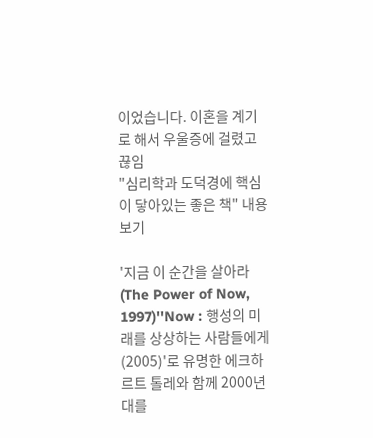이었습니다. 이혼을 계기로 해서 우울증에 걸렸고 끊임
"심리학과 도덕경에 핵심이 닿아있는 좋은 책" 내용보기

'지금 이 순간을 살아라(The Power of Now, 1997)''Now : 행성의 미래를 상상하는 사람들에게(2005)'로 유명한 에크하르트 톨레와 함께 2000년대를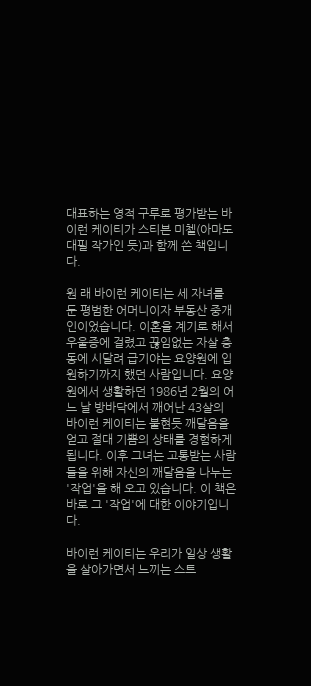대표하는 영적 구루로 평가받는 바이런 케이티가 스티븐 미첼(아마도 대필 작가인 듯)과 함께 쓴 책입니다.

원 래 바이런 케이티는 세 자녀를 둔 평범한 어머니이자 부동산 중개인이었습니다. 이혼을 계기로 해서 우울증에 걸렸고 끊임없는 자살 충동에 시달려 급기야는 요양원에 입원하기까지 했던 사람입니다. 요양원에서 생활하던 1986년 2월의 어느 날 방바닥에서 깨어난 43살의 바이런 케이티는 불현듯 깨달음을 얻고 절대 기쁨의 상태를 경험하게 됩니다. 이후 그녀는 고통받는 사람들을 위해 자신의 깨달음을 나누는 '작업'을 해 오고 있습니다. 이 책은 바로 그 '작업'에 대한 이야기입니다.

바이런 케이티는 우리가 일상 생활을 살아가면서 느끼는 스트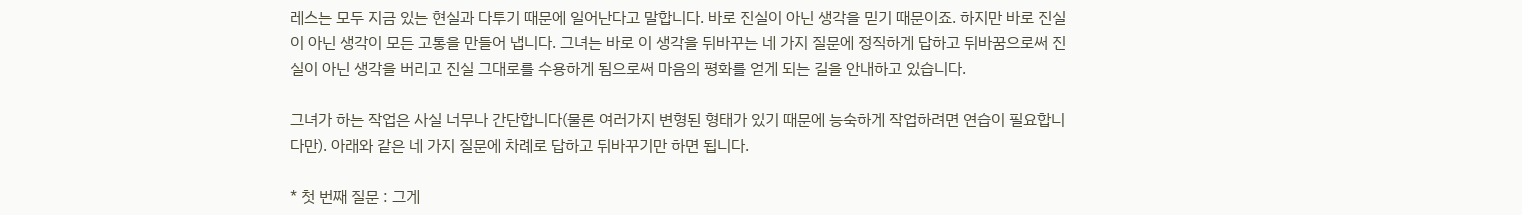레스는 모두 지금 있는 현실과 다투기 때문에 일어난다고 말합니다. 바로 진실이 아닌 생각을 믿기 때문이죠. 하지만 바로 진실이 아닌 생각이 모든 고통을 만들어 냅니다. 그녀는 바로 이 생각을 뒤바꾸는 네 가지 질문에 정직하게 답하고 뒤바꿈으로써 진실이 아닌 생각을 버리고 진실 그대로를 수용하게 됨으로써 마음의 평화를 얻게 되는 길을 안내하고 있습니다.

그녀가 하는 작업은 사실 너무나 간단합니다(물론 여러가지 변형된 형태가 있기 때문에 능숙하게 작업하려면 연습이 필요합니다만). 아래와 같은 네 가지 질문에 차례로 답하고 뒤바꾸기만 하면 됩니다.

* 첫 번째 질문 : 그게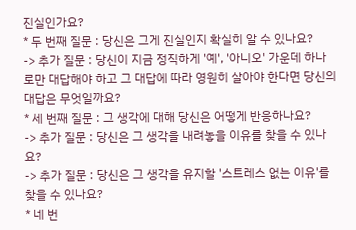진실인가요?
* 두 번째 질문 : 당신은 그게 진실인지 확실히 알 수 있나요?
-> 추가 질문 : 당신이 지금 정직하게 '예', '아니오' 가운데 하나로만 대답해야 하고 그 대답에 따라 영원히 살아야 한다면 당신의 대답은 무엇일까요?
* 세 번째 질문 : 그 생각에 대해 당신은 어떻게 반응하나요?
-> 추가 질문 : 당신은 그 생각을 내려놓을 이유를 찾을 수 있나요?
-> 추가 질문 : 당신은 그 생각을 유지할 '스트레스 없는 이유'를 찾을 수 있나요?
* 네 번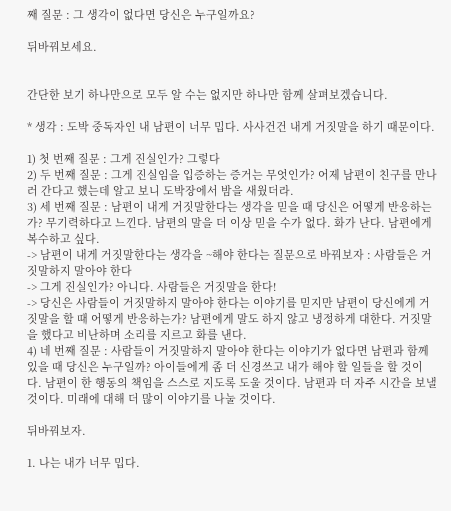째 질문 : 그 생각이 없다면 당신은 누구일까요?

뒤바꿔보세요.


간단한 보기 하나만으로 모두 알 수는 없지만 하나만 함께 살펴보겠습니다.

* 생각 : 도박 중독자인 내 남편이 너무 밉다. 사사건건 내게 거짓말을 하기 때문이다.

1) 첫 번째 질문 : 그게 진실인가? 그렇다
2) 두 번째 질문 : 그게 진실임을 입증하는 증거는 무엇인가? 어제 남편이 친구를 만나러 간다고 했는데 알고 보니 도박장에서 밤을 새웠더라.
3) 세 번째 질문 : 남편이 내게 거짓말한다는 생각을 믿을 때 당신은 어떻게 반응하는가? 무기력하다고 느낀다. 남편의 말을 더 이상 믿을 수가 없다. 화가 난다. 남편에게 복수하고 싶다.
-> 남편이 내게 거짓말한다는 생각을 ~해야 한다는 질문으로 바꿔보자 : 사람들은 거짓말하지 말아야 한다
-> 그게 진실인가? 아니다. 사람들은 거짓말을 한다!
-> 당신은 사람들이 거짓말하지 말아야 한다는 이야기를 믿지만 남편이 당신에게 거짓말을 할 때 어떻게 반응하는가? 남편에게 말도 하지 않고 냉정하게 대한다. 거짓말을 했다고 비난하며 소리를 지르고 화를 낸다.
4) 네 번째 질문 : 사람들이 거짓말하지 말아야 한다는 이야기가 없다면 남편과 함께 있을 때 당신은 누구일까? 아이들에게 좀 더 신경쓰고 내가 해야 할 일들을 할 것이다. 남편이 한 행동의 책임을 스스로 지도록 도울 것이다. 남편과 더 자주 시간을 보낼 것이다. 미래에 대해 더 많이 이야기를 나눌 것이다.

뒤바꿔보자.

1. 나는 내가 너무 밉다.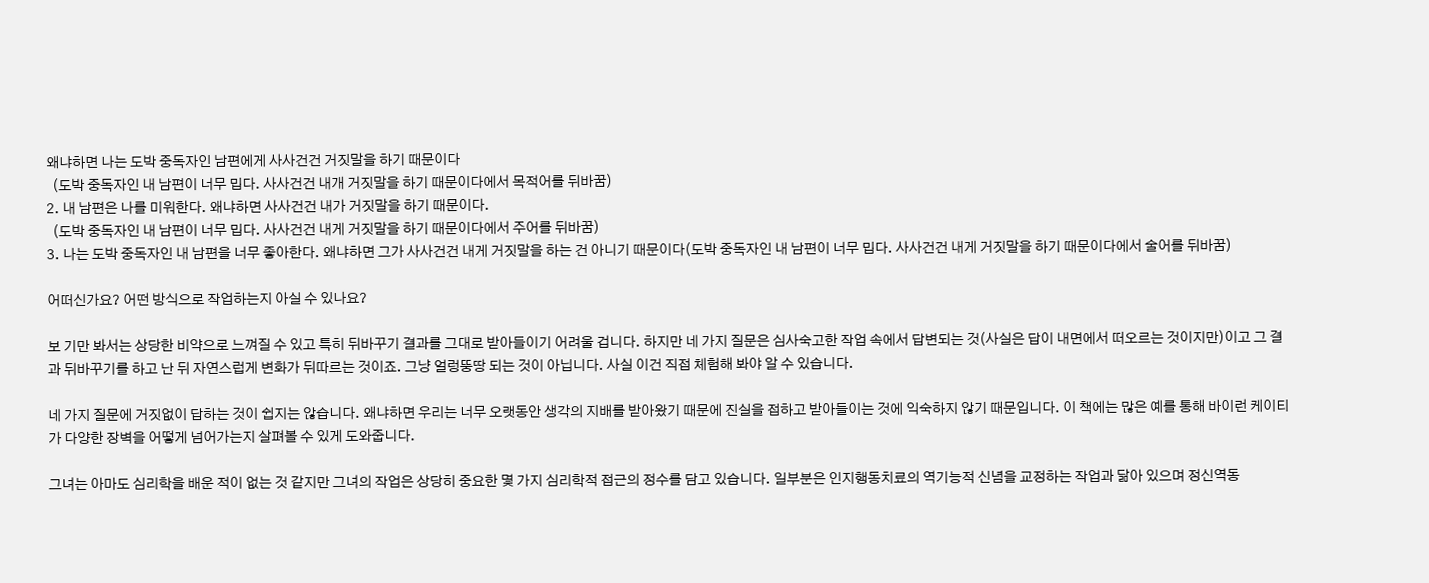왜냐하면 나는 도박 중독자인 남편에게 사사건건 거짓말을 하기 때문이다
  (도박 중독자인 내 남편이 너무 밉다. 사사건건 내개 거짓말을 하기 때문이다에서 목적어를 뒤바꿈)
2. 내 남편은 나를 미워한다. 왜냐하면 사사건건 내가 거짓말을 하기 때문이다.
  (도박 중독자인 내 남편이 너무 밉다. 사사건건 내게 거짓말을 하기 때문이다에서 주어를 뒤바꿈)
3. 나는 도박 중독자인 내 남편을 너무 좋아한다. 왜냐하면 그가 사사건건 내게 거짓말을 하는 건 아니기 때문이다(도박 중독자인 내 남편이 너무 밉다. 사사건건 내게 거짓말을 하기 때문이다에서 술어를 뒤바꿈)

어떠신가요? 어떤 방식으로 작업하는지 아실 수 있나요?

보 기만 봐서는 상당한 비약으로 느껴질 수 있고 특히 뒤바꾸기 결과를 그대로 받아들이기 어려울 겁니다. 하지만 네 가지 질문은 심사숙고한 작업 속에서 답변되는 것(사실은 답이 내면에서 떠오르는 것이지만)이고 그 결과 뒤바꾸기를 하고 난 뒤 자연스럽게 변화가 뒤따르는 것이죠. 그냥 얼렁뚱땅 되는 것이 아닙니다. 사실 이건 직접 체험해 봐야 알 수 있습니다.

네 가지 질문에 거짓없이 답하는 것이 쉽지는 않습니다. 왜냐하면 우리는 너무 오랫동안 생각의 지배를 받아왔기 때문에 진실을 접하고 받아들이는 것에 익숙하지 않기 때문입니다. 이 책에는 많은 예를 통해 바이런 케이티가 다양한 장벽을 어떻게 넘어가는지 살펴볼 수 있게 도와줍니다.

그녀는 아마도 심리학을 배운 적이 없는 것 같지만 그녀의 작업은 상당히 중요한 몇 가지 심리학적 접근의 정수를 담고 있습니다. 일부분은 인지행동치료의 역기능적 신념을 교정하는 작업과 닮아 있으며 정신역동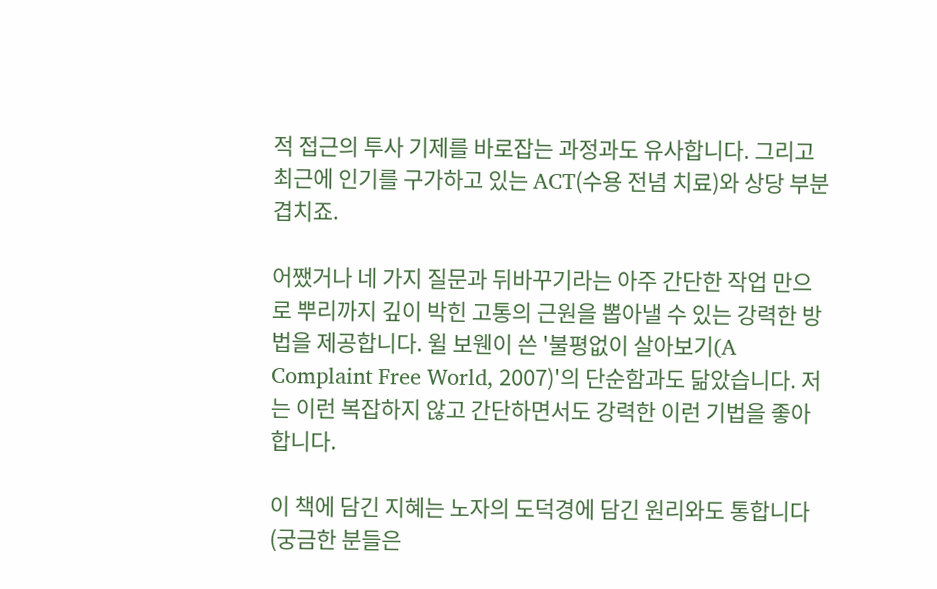적 접근의 투사 기제를 바로잡는 과정과도 유사합니다. 그리고 최근에 인기를 구가하고 있는 ACT(수용 전념 치료)와 상당 부분 겹치죠.

어쨌거나 네 가지 질문과 뒤바꾸기라는 아주 간단한 작업 만으로 뿌리까지 깊이 박힌 고통의 근원을 뽑아낼 수 있는 강력한 방법을 제공합니다. 윌 보웬이 쓴 '불평없이 살아보기(A Complaint Free World, 2007)'의 단순함과도 닮았습니다. 저는 이런 복잡하지 않고 간단하면서도 강력한 이런 기법을 좋아합니다.

이 책에 담긴 지혜는 노자의 도덕경에 담긴 원리와도 통합니다(궁금한 분들은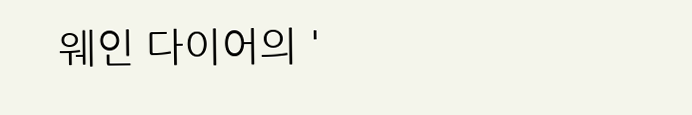웨인 다이어의 '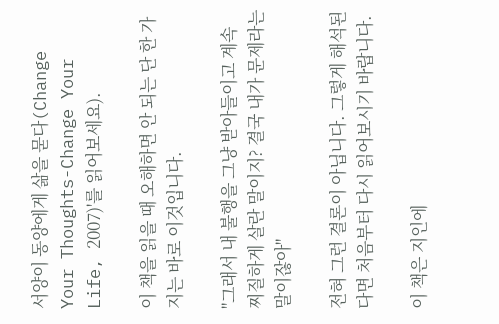서양이 동양에게 삶을 묻다(Change Your Thoughts-Change Your Life, 2007)'를 읽어보세요).

이 책을 읽을 때 오해하면 안 되는 단 한 가지는 바로 이것입니다.

"그래서 내 불행을 그냥 받아들이고 계속 찌질하게 살란 말이지? 결국 내가 문제라는 말이잖아"

전혀 그런 결론이 아닙니다. 그렇게 해석된다면 처음부터 다시 읽어보시기 바랍니다.

이 책은 지인에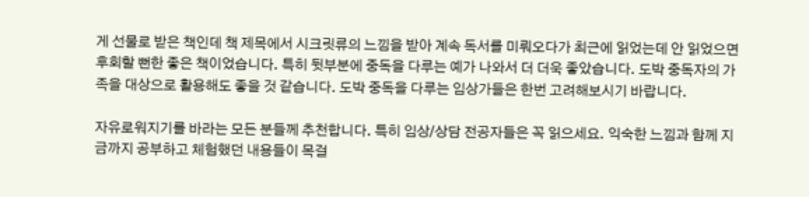게 선물로 받은 책인데 책 제목에서 시크릿류의 느낌을 받아 계속 독서를 미뤄오다가 최근에 읽었는데 안 읽었으면 후회할 뻔한 좋은 책이었습니다. 특히 뒷부분에 중독을 다루는 예가 나와서 더 더욱 좋았습니다. 도박 중독자의 가족을 대상으로 활용해도 좋을 것 같습니다. 도박 중독을 다루는 임상가들은 한번 고려해보시기 바랍니다.

자유로워지기를 바라는 모든 분들께 추천합니다. 특히 임상/상담 전공자들은 꼭 읽으세요. 익숙한 느낌과 함께 지금까지 공부하고 체험했던 내용들이 목걸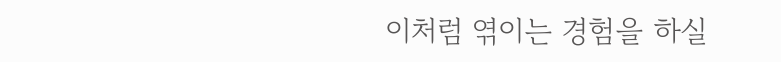이처럼 엮이는 경험을 하실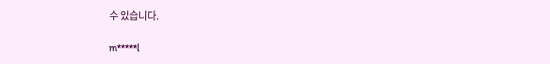수 있습니다.

m*****l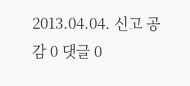2013.04.04. 신고 공감 0 댓글 0